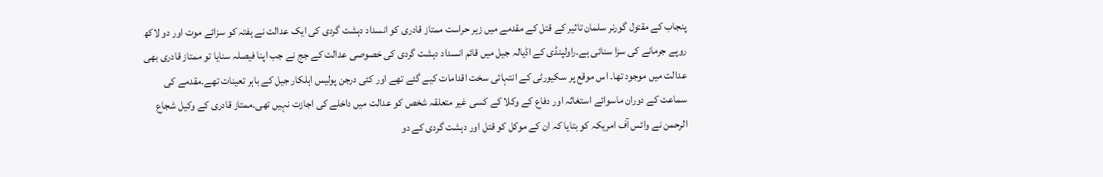پنجاب کے مقتول گورنر سلمان تاثیر کے قتل کے مقدمے میں زیر حراست ممتاز قادری کو انسداد دہشت گردی کی ایک عدالت نے ہفتہ کو سزائے موت اور دو لاکھ روپے جرمانے کی سزا سنائی ہے۔راولپنڈی کے اڈیالہ جیل میں قائم انسداد دہشت گردی کی خصوصی عدالت کے جج نے جب اپنا فیصلہ سنایا تو ممتاز قادری بھی عدالت میں موجود تھا۔ اس موقع پر سکیورٹی کے انتہائی سخت اقدامات کیے گئے تھے اور کئی درجن پولیس اہلکار جیل کے باہر تعینات تھے۔مقدمے کی سماعت کے دوران ماسوائے استغاثہ اور دفاع کے وکلا کے کسی غیر متعلقہ شخص کو عدالت میں داخلے کی اجازت نہیں تھی۔ممتاز قادری کے وکیل شجاع الرحمن نے وائس آف امریکہ کو بتایا کہ ان کے موکل کو قتل اور دہشت گردی کے دو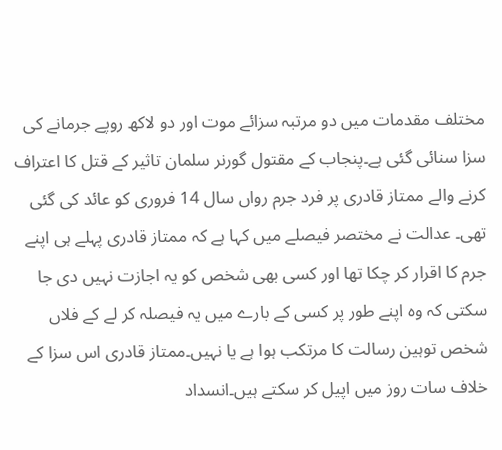مختلف مقدمات میں دو مرتبہ سزائے موت اور دو لاکھ روپے جرمانے کی سزا سنائی گئی ہے۔پنجاب کے مقتول گورنر سلمان تاثیر کے قتل کا اعتراف کرنے والے ممتاز قادری پر فرد جرم رواں سال 14 فروری کو عائد کی گئی تھی۔ عدالت نے مختصر فیصلے میں کہا ہے کہ ممتاز قادری پہلے ہی اپنے جرم کا اقرار کر چکا تھا اور کسی بھی شخص کو یہ اجازت نہیں دی جا سکتی کہ وہ اپنے طور پر کسی کے بارے میں یہ فیصلہ کر لے کے فلاں شخص توہین رسالت کا مرتکب ہوا ہے یا نہیں۔ممتاز قادری اس سزا کے خلاف سات روز میں اپیل کر سکتے ہیں۔انسداد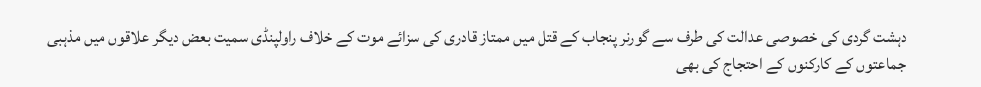دہشت گردی کی خصوصی عدالت کی طرف سے گورنر پنجاب کے قتل میں ممتاز قادری کی سزائے موت کے خلاف راولپنڈی سمیت بعض دیگر علاقوں میں مذہبی جماعتوں کے کارکنوں کے احتجاج کی بھی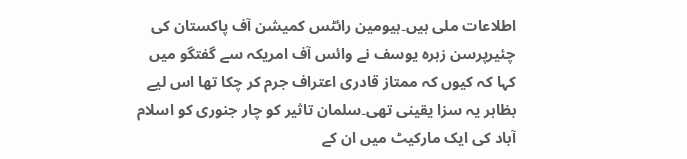اطلاعات ملی ہیں۔ہیومین رائٹس کمیشن آف پاکستان کی چئیرپرسن زہرہ یوسف نے وائس آف امریکہ سے گفتگو میں کہا کہ کیوں کہ ممتاز قادری اعتراف جرم کر چکا تھا اس لیے بظاہر یہ سزا یقینی تھی۔سلمان تاثیر کو چار جنوری کو اسلام آباد کی ایک مارکیٹ میں ان کے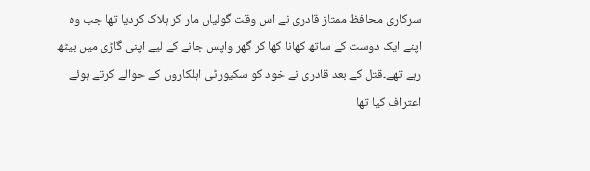سرکاری محافظ ممتاز قادری نے اس وقت گولیاں مار کر ہلاک کردیا تھا جب وہ اپنے ایک دوست کے ساتھ کھانا کھا کر گھر واپس جانے کے لیے اپنی گاڑی میں بیٹھ رہے تھے۔قتل کے بعد قادری نے خود کو سکیورٹی اہلکاروں کے حوالے کرتے ہوئے اعتراف کیا تھا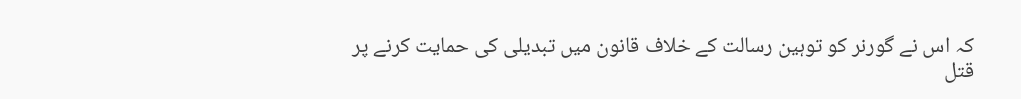کہ اس نے گورنر کو توہین رسالت کے خلاف قانون میں تبدیلی کی حمایت کرنے پر قتل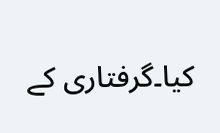کیا۔گرفتاری کے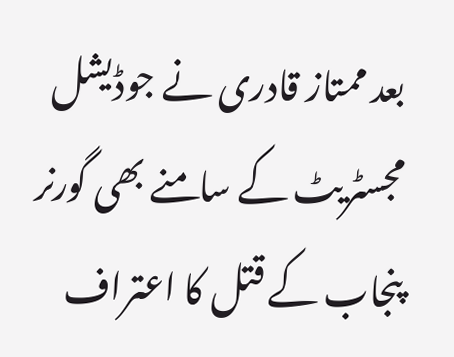بعد ممتاز قادری نے جوڈیشل مجسٹریٹ کے سامنے بھی گورنر پنجاب کے قتل کا اعتراف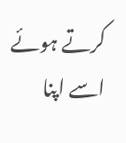کرتے ہوئے اسے اپنا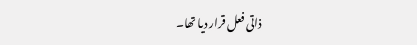ذاتی فعل قرار دیا تھا۔